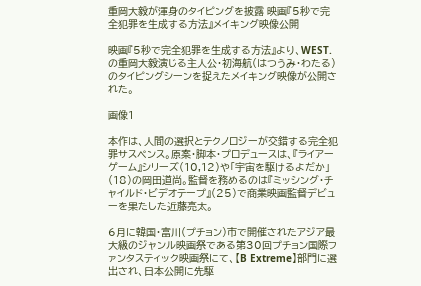重岡大毅が渾身のタイピングを披露 映画『5秒で完全犯罪を生成する方法』メイキング映像公開

映画『5秒で完全犯罪を生成する方法』より、WEST.の重岡大毅演じる主人公・初海航(はつうみ・わたる)のタイピングシーンを捉えたメイキング映像が公開された。

画像1

本作は、人間の選択とテクノロジーが交錯する完全犯罪サスペンス。原案・脚本・プロデュースは、『ライアーゲーム』シリーズ(10,12)や「宇宙を駆けるよだか」(18)の岡田道尚。監督を務めるのは『ミッシング・チャイルド・ビデオテープ』(25)で商業映画監督デビューを果たした近藤亮太。

6月に韓国・富川(プチョン)市で開催されたアジア最大級のジャンル映画祭である第30回プチョン国際ファンタスティック映画祭にて、【B Extreme】部門に選出され、日本公開に先駆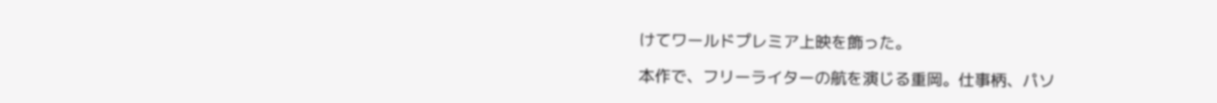けてワールドプレミア上映を飾った。

本作で、フリーライターの航を演じる重岡。仕事柄、パソ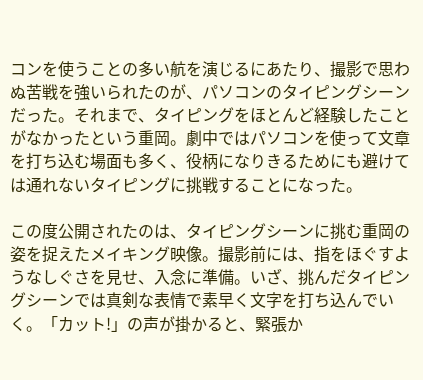コンを使うことの多い航を演じるにあたり、撮影で思わぬ苦戦を強いられたのが、パソコンのタイピングシーンだった。それまで、タイピングをほとんど経験したことがなかったという重岡。劇中ではパソコンを使って文章を打ち込む場面も多く、役柄になりきるためにも避けては通れないタイピングに挑戦することになった。

この度公開されたのは、タイピングシーンに挑む重岡の姿を捉えたメイキング映像。撮影前には、指をほぐすようなしぐさを見せ、入念に準備。いざ、挑んだタイピングシーンでは真剣な表情で素早く文字を打ち込んでいく。「カット!」の声が掛かると、緊張か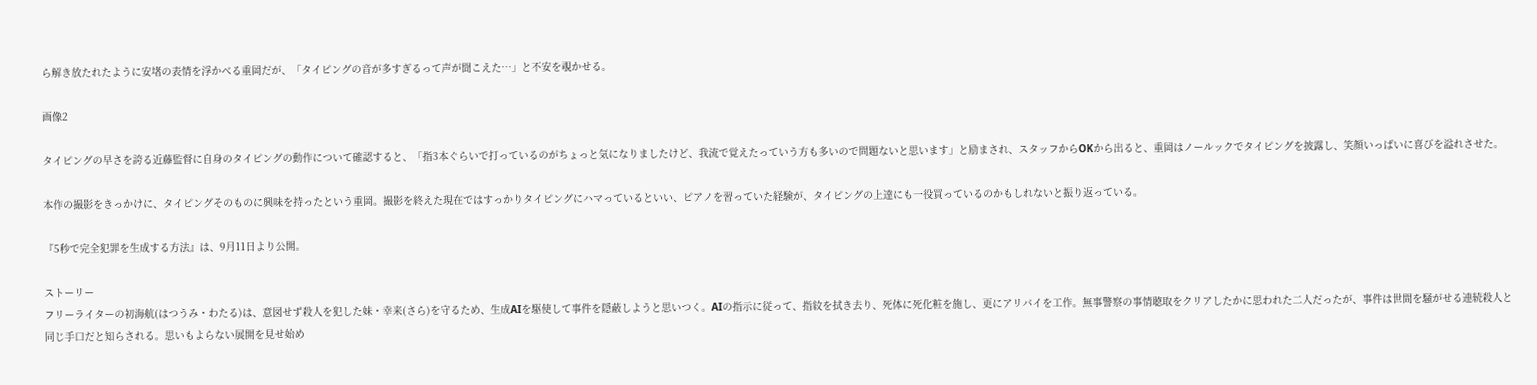ら解き放たれたように安堵の表情を浮かべる重岡だが、「タイピングの音が多すぎるって声が聞こえた…」と不安を覗かせる。

画像2

タイピングの早さを誇る近藤監督に自身のタイピングの動作について確認すると、「指3本ぐらいで打っているのがちょっと気になりましたけど、我流で覚えたっていう方も多いので問題ないと思います」と励まされ、スタッフからOKから出ると、重岡はノールックでタイピングを披露し、笑顔いっぱいに喜びを溢れさせた。

本作の撮影をきっかけに、タイピングそのものに興味を持ったという重岡。撮影を終えた現在ではすっかりタイピングにハマっているといい、ピアノを習っていた経験が、タイピングの上達にも一役買っているのかもしれないと振り返っている。

『5秒で完全犯罪を生成する方法』は、9月11日より公開。

ストーリー
フリーライターの初海航(はつうみ・わたる)は、意図せず殺人を犯した妹・幸来(さら)を守るため、生成AIを駆使して事件を隠蔽しようと思いつく。AIの指示に従って、指紋を拭き去り、死体に死化粧を施し、更にアリバイを工作。無事警察の事情聴取をクリアしたかに思われた二人だったが、事件は世間を騒がせる連続殺人と同じ手口だと知らされる。思いもよらない展開を見せ始め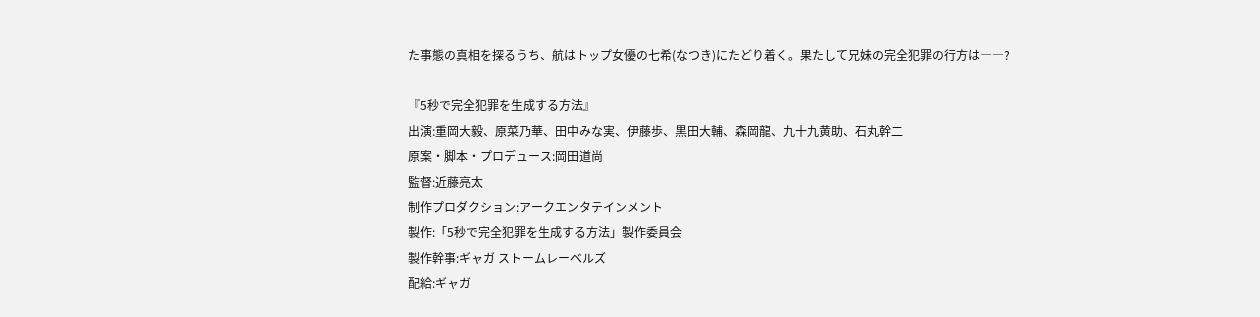た事態の真相を探るうち、航はトップ女優の七希(なつき)にたどり着く。果たして兄妹の完全犯罪の行方は――?

『5秒で完全犯罪を生成する方法』
出演:重岡大毅、原菜乃華、田中みな実、伊藤歩、黒田大輔、森岡龍、九十九黄助、石丸幹二
原案・脚本・プロデュース:岡田道尚
監督:近藤亮太
制作プロダクション:アークエンタテインメント
製作:「5秒で完全犯罪を生成する方法」製作委員会
製作幹事:ギャガ ストームレーベルズ
配給:ギャガ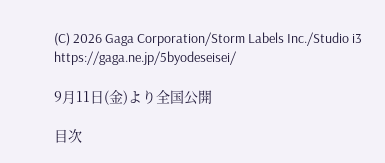(C) 2026 Gaga Corporation/Storm Labels Inc./Studio i3
https://gaga.ne.jp/5byodeseisei/

9月11日(金)より全国公開

目次